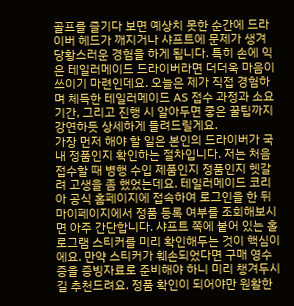골프를 즐기다 보면 예상치 못한 순간에 드라이버 헤드가 깨지거나 샤프트에 문제가 생겨 당황스러운 경험을 하게 됩니다. 특히 손에 익은 테일러메이드 드라이버라면 더더욱 마음이 쓰이기 마련인데요. 오늘은 제가 직접 경험하며 체득한 테일러메이드 AS 접수 과정과 소요 기간, 그리고 진행 시 알아두면 좋은 꿀팁까지 강연하듯 상세하게 들려드릴게요.
가장 먼저 해야 할 일은 본인의 드라이버가 국내 정품인지 확인하는 절차입니다. 저는 처음 접수할 때 병행 수입 제품인지 정품인지 헷갈려 고생을 좀 했었는데요. 테일러메이드 코리아 공식 홈페이지에 접속하여 로그인을 한 뒤 마이페이지에서 정품 등록 여부를 조회해보시면 아주 간단합니다. 샤프트 쪽에 붙어 있는 홀로그램 스티커를 미리 확인해두는 것이 핵심이에요. 만약 스티커가 훼손되었다면 구매 영수증을 증빙자료로 준비해야 하니 미리 챙겨두시길 추천드려요. 정품 확인이 되어야만 원활한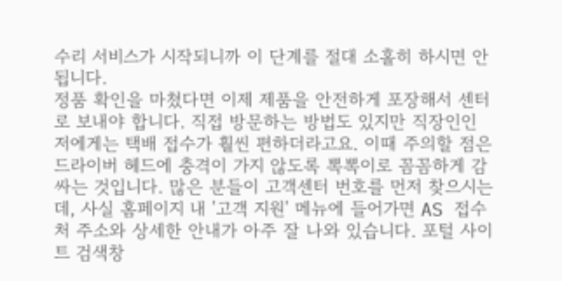수리 서비스가 시작되니까 이 단계를 절대 소홀히 하시면 안 됩니다.
정품 확인을 마쳤다면 이제 제품을 안전하게 포장해서 센터로 보내야 합니다. 직접 방문하는 방법도 있지만 직장인인 저에게는 택배 접수가 훨씬 편하더라고요. 이때 주의할 점은 드라이버 헤드에 충격이 가지 않도록 뽁뽁이로 꼼꼼하게 감싸는 것입니다. 많은 분들이 고객센터 번호를 먼저 찾으시는데, 사실 홈페이지 내 '고객 지원' 메뉴에 들어가면 AS 접수처 주소와 상세한 안내가 아주 잘 나와 있습니다. 포털 사이트 검색창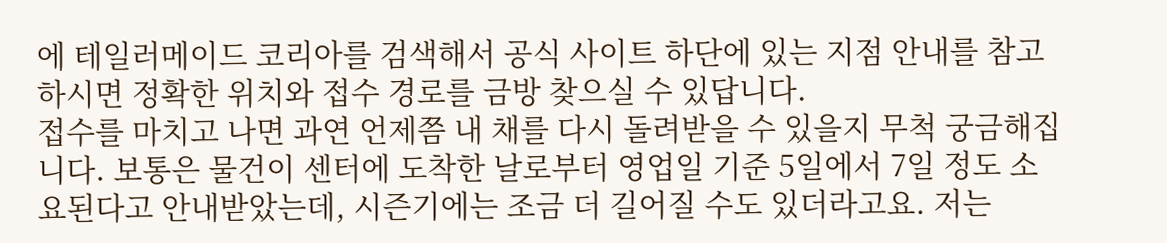에 테일러메이드 코리아를 검색해서 공식 사이트 하단에 있는 지점 안내를 참고하시면 정확한 위치와 접수 경로를 금방 찾으실 수 있답니다.
접수를 마치고 나면 과연 언제쯤 내 채를 다시 돌려받을 수 있을지 무척 궁금해집니다. 보통은 물건이 센터에 도착한 날로부터 영업일 기준 5일에서 7일 정도 소요된다고 안내받았는데, 시즌기에는 조금 더 길어질 수도 있더라고요. 저는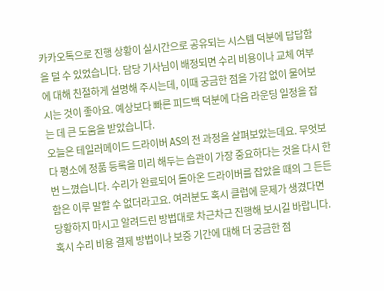카카오톡으로 진행 상황이 실시간으로 공유되는 시스템 덕분에 답답함을 덜 수 있었습니다. 담당 기사님이 배정되면 수리 비용이나 교체 여부에 대해 친절하게 설명해 주시는데, 이때 궁금한 점을 가감 없이 물어보시는 것이 좋아요. 예상보다 빠른 피드백 덕분에 다음 라운딩 일정을 잡는 데 큰 도움을 받았습니다.
오늘은 테일러메이드 드라이버 AS의 전 과정을 살펴보았는데요. 무엇보다 평소에 정품 등록을 미리 해두는 습관이 가장 중요하다는 것을 다시 한번 느꼈습니다. 수리가 완료되어 돌아온 드라이버를 잡았을 때의 그 든든함은 이루 말할 수 없더라고요. 여러분도 혹시 클럽에 문제가 생겼다면 당황하지 마시고 알려드린 방법대로 차근차근 진행해 보시길 바랍니다. 혹시 수리 비용 결제 방법이나 보증 기간에 대해 더 궁금한 점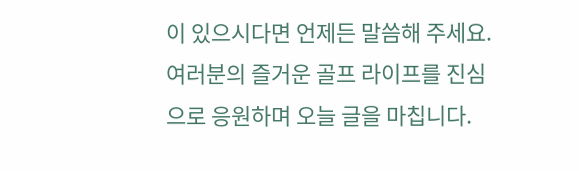이 있으시다면 언제든 말씀해 주세요. 여러분의 즐거운 골프 라이프를 진심으로 응원하며 오늘 글을 마칩니다.